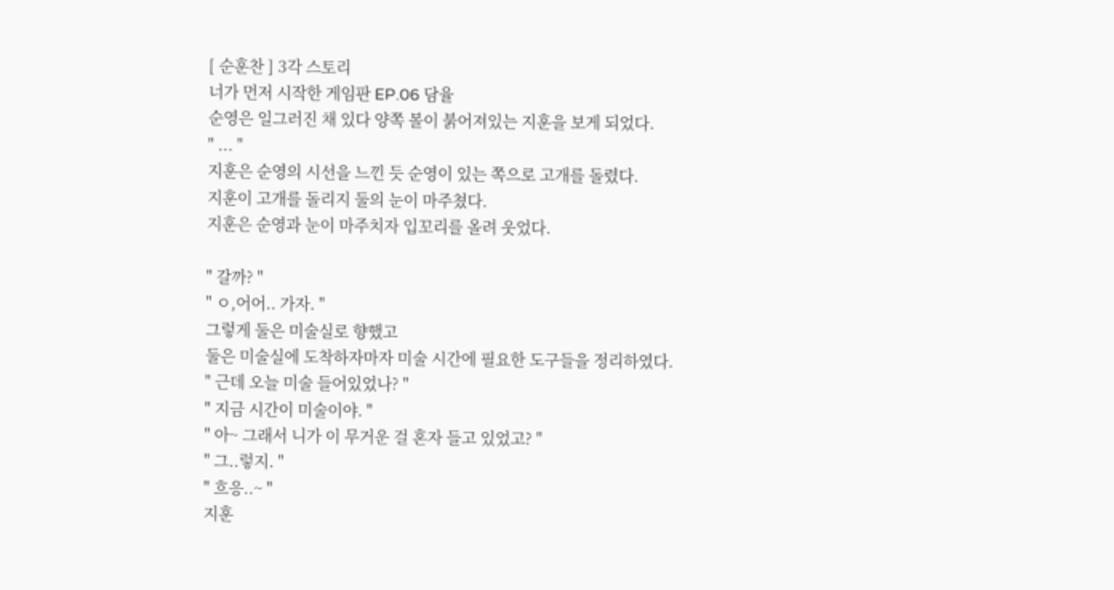[ 순훈찬 ] 3각 스토리
너가 먼저 시작한 게임판 EP.06 담율
순영은 일그러진 채 있다 양쪽 볼이 붉어져있는 지훈을 보게 되었다.
" ... "
지훈은 순영의 시선을 느낀 듯 순영이 있는 쪽으로 고개를 돌렸다.
지훈이 고개를 돌리지 둘의 눈이 마주쳤다.
지훈은 순영과 눈이 마주치자 입꼬리를 올려 웃었다.

" 갈까? "
" ㅇ,어어.. 가자. "
그렇게 둘은 미술실로 향했고
둘은 미술실에 도착하자마자 미술 시간에 필요한 도구들을 정리하였다.
" 근데 오늘 미술 들어있었나? "
" 지금 시간이 미술이야. "
" 아~ 그래서 니가 이 무거운 걸 혼자 들고 있었고? "
" 그..렇지. "
" 흐응..~ "
지훈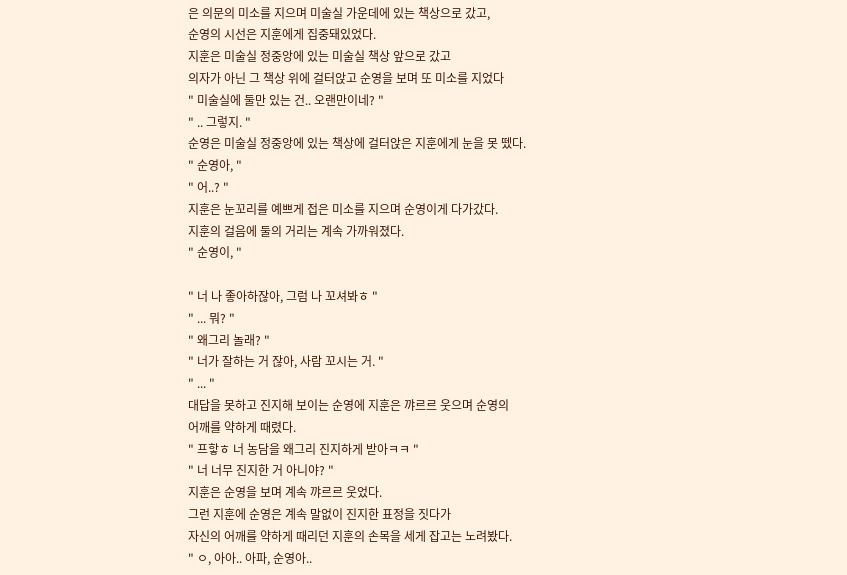은 의문의 미소를 지으며 미술실 가운데에 있는 책상으로 갔고,
순영의 시선은 지훈에게 집중돼있었다.
지훈은 미술실 정중앙에 있는 미술실 책상 앞으로 갔고
의자가 아닌 그 책상 위에 걸터앉고 순영을 보며 또 미소를 지었다
" 미술실에 둘만 있는 건.. 오랜만이네? "
" .. 그렇지. "
순영은 미술실 정중앙에 있는 책상에 걸터앉은 지훈에게 눈을 못 뗐다.
" 순영아, "
" 어..? "
지훈은 눈꼬리를 예쁘게 접은 미소를 지으며 순영이게 다가갔다.
지훈의 걸음에 둘의 거리는 계속 가까워졌다.
" 순영이, "

" 너 나 좋아하잖아, 그럼 나 꼬셔봐ㅎ "
" ... 뭐? "
" 왜그리 놀래? "
" 너가 잘하는 거 잖아, 사람 꼬시는 거. "
" ... "
대답을 못하고 진지해 보이는 순영에 지훈은 꺄르르 웃으며 순영의
어깨를 약하게 때렸다.
" 프핳ㅎ 너 농담을 왜그리 진지하게 받아ㅋㅋ "
" 너 너무 진지한 거 아니야? "
지훈은 순영을 보며 계속 꺄르르 웃었다.
그런 지훈에 순영은 계속 말없이 진지한 표정을 짓다가
자신의 어깨를 약하게 때리던 지훈의 손목을 세게 잡고는 노려봤다.
" ㅇ, 아아.. 아파, 순영아..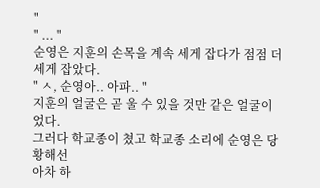"
" ... "
순영은 지훈의 손목을 계속 세게 잡다가 점점 더 세게 잡았다.
" ㅅ, 순영아.. 아파.. "
지훈의 얼굴은 곧 울 수 있을 것만 같은 얼굴이었다.
그러다 학교종이 쳤고 학교종 소리에 순영은 당황해선
아차 하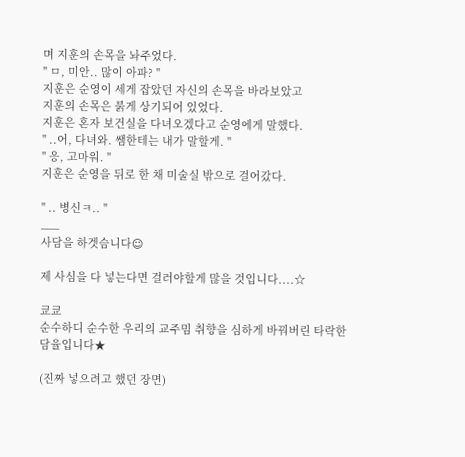며 지훈의 손목을 놔주었다.
" ㅁ, 미안.. 많이 아파? "
지훈은 순영이 세게 잡았던 자신의 손목을 바라보았고
지훈의 손목은 붉게 상기되어 있었다.
지훈은 혼자 보건실을 다녀오겠다고 순영에게 말했다.
" ..어, 다녀와. 쌤한테는 내가 말할게. "
" 응, 고마워. "
지훈은 순영을 뒤로 한 채 미술실 밖으로 걸어갔다.

" .. 병신ㅋ.. "
___
사담을 하겟슴니다☺

제 사심을 다 넣는다면 걸러야할게 많을 것입니다....☆

쿄쿄
순수하디 순수한 우리의 교주밈 취향을 심하게 바꿔버린 타락한 담율입니다★

(진짜 넣으려고 했던 장면)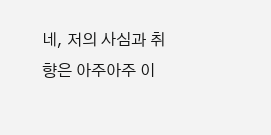네, 저의 사심과 취향은 아주아주 이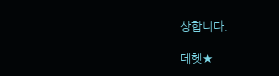상합니다.

데헷★